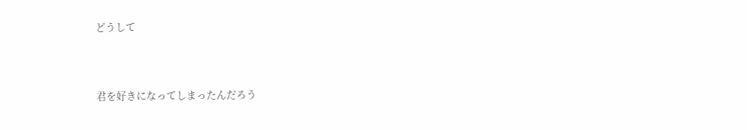どうして


君を好きになってしまったんだろう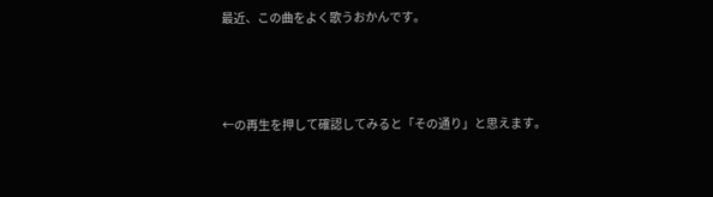最近、この曲をよく歌うおかんです。



←の再生を押して確認してみると「その通り」と思えます。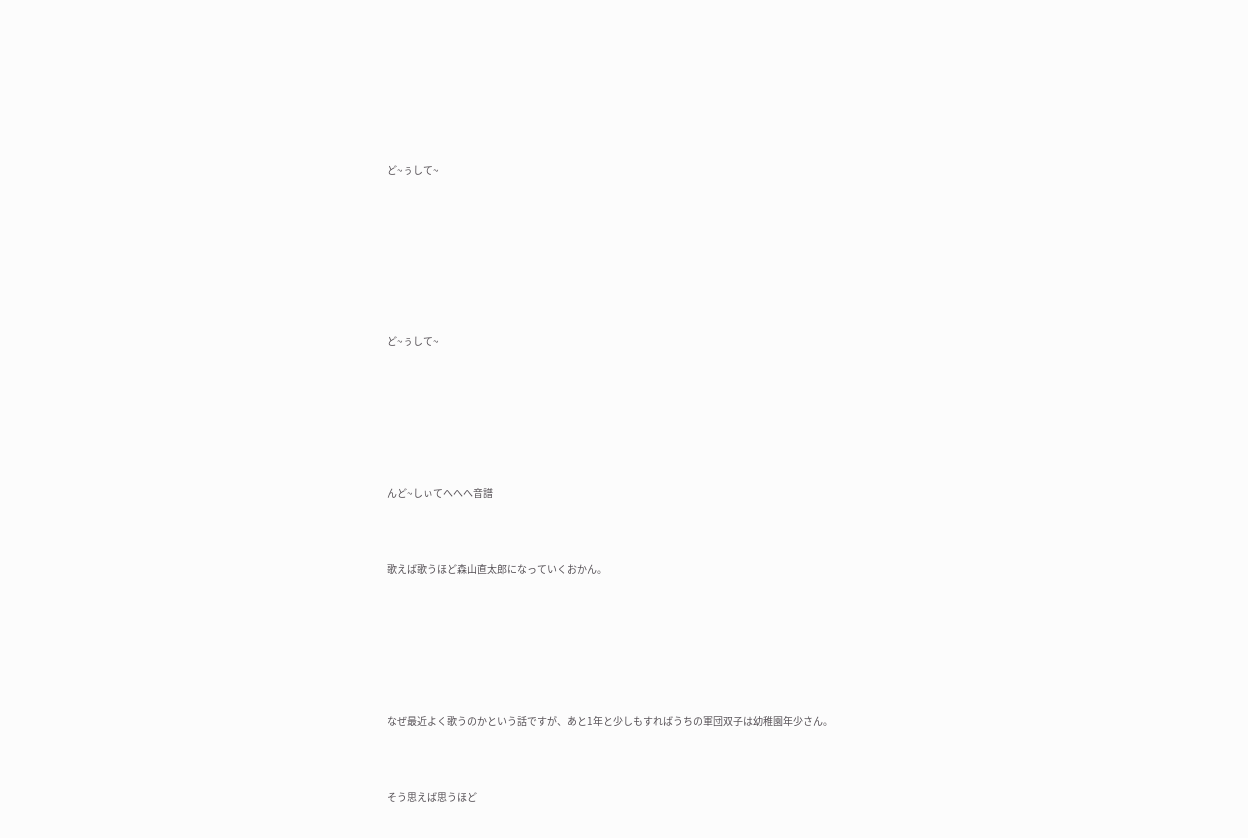ど~ぅして~








ど~ぅして~







んど~しぃてへへへ音譜



歌えば歌うほど森山直太郎になっていくおかん。







なぜ最近よく歌うのかという話ですが、あと1年と少しもすればうちの軍団双子は幼稚園年少さん。



そう思えば思うほど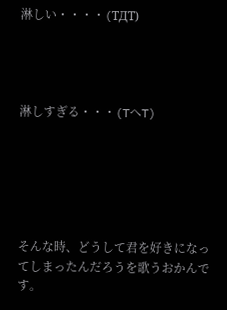淋しい・・・・(TДT)




淋しすぎる・・・(TへT)






そんな時、どうして君を好きになってしまったんだろうを歌うおかんです。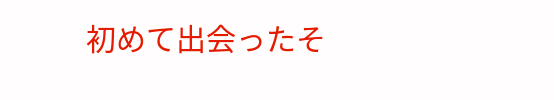初めて出会ったそ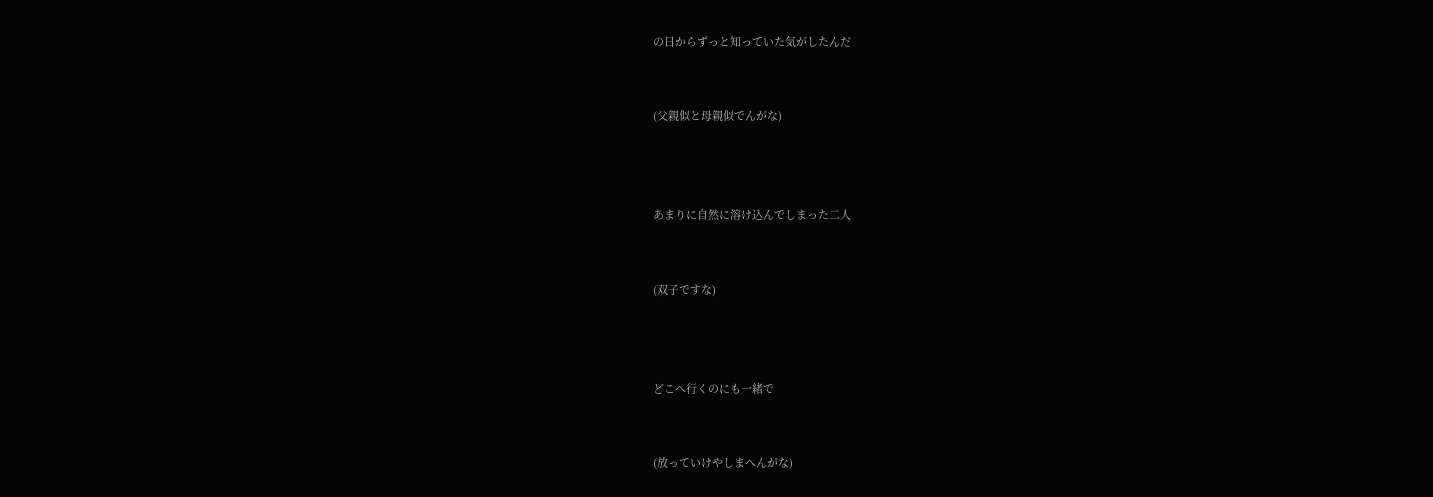の日からずっと知っていた気がしたんだ


(父親似と母親似でんがな)



あまりに自然に溶け込んでしまった二人


(双子ですな)



どこへ行くのにも一緒で


(放っていけやしまへんがな)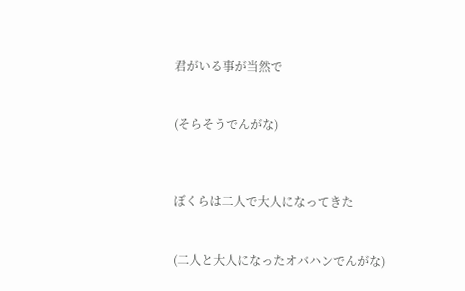君がいる事が当然で


(そらそうでんがな)



ぼくらは二人で大人になってきた


(二人と大人になったオバハンでんがな)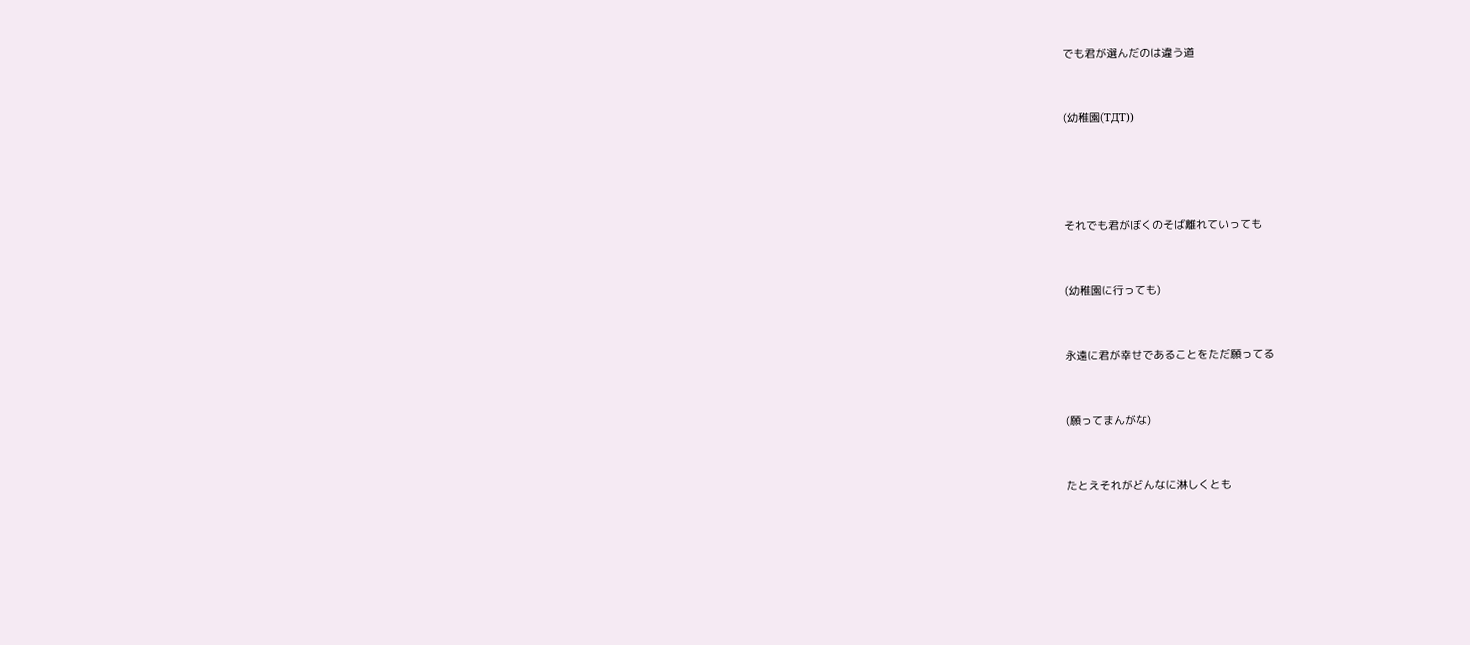でも君が選んだのは違う道


(幼稚園(TДT))




それでも君がぼくのそば離れていっても


(幼稚園に行っても)


永遠に君が幸せであることをただ願ってる


(願ってまんがな)


たとえそれがどんなに淋しくとも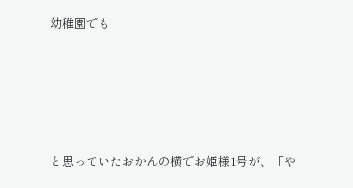幼稚園でも






と思っていたおかんの横でお姫様1号が、「や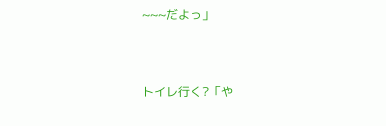~~~だよっ」


トイレ行く?「や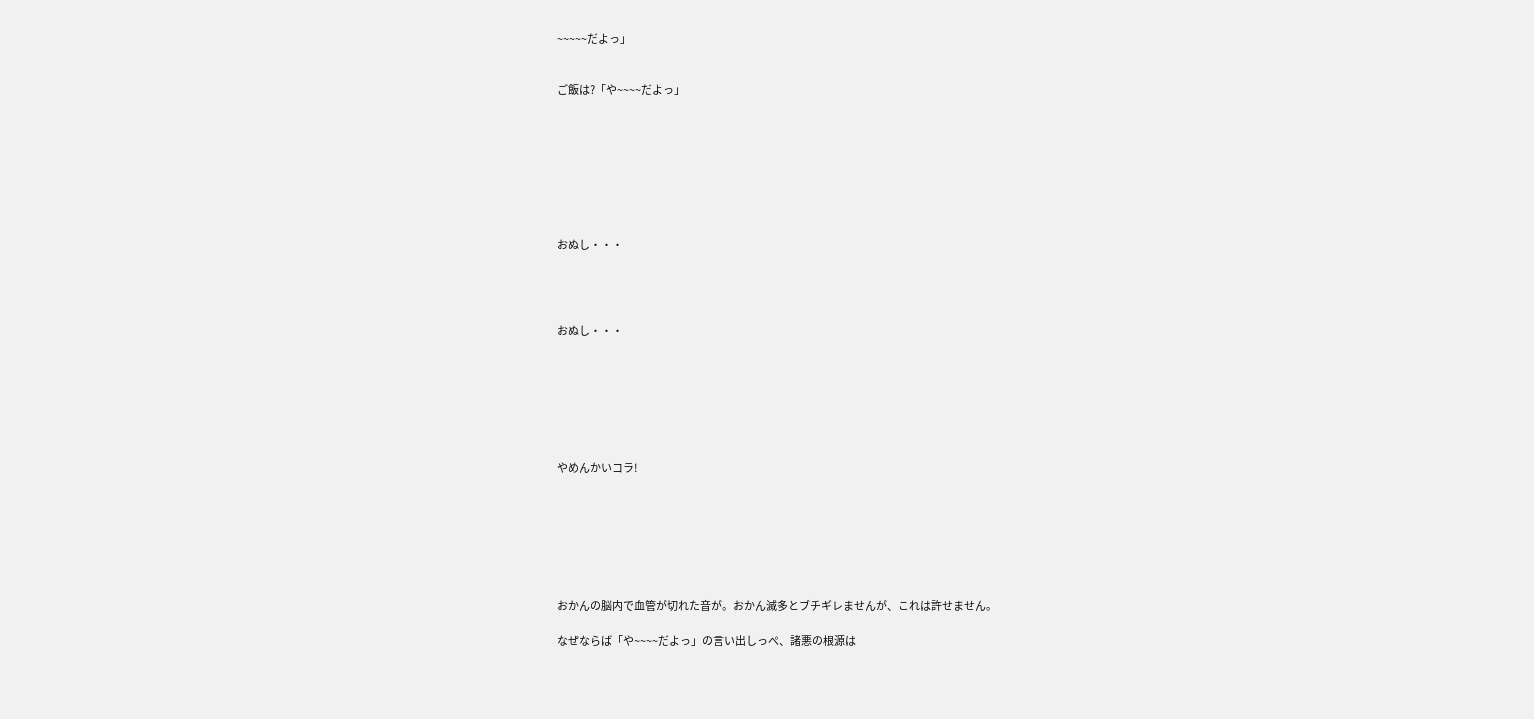~~~~~だよっ」


ご飯は?「や~~~~だよっ」








おぬし・・・




おぬし・・・







やめんかいコラ!







おかんの脳内で血管が切れた音が。おかん滅多とブチギレませんが、これは許せません。

なぜならば「や~~~~だよっ」の言い出しっぺ、諸悪の根源は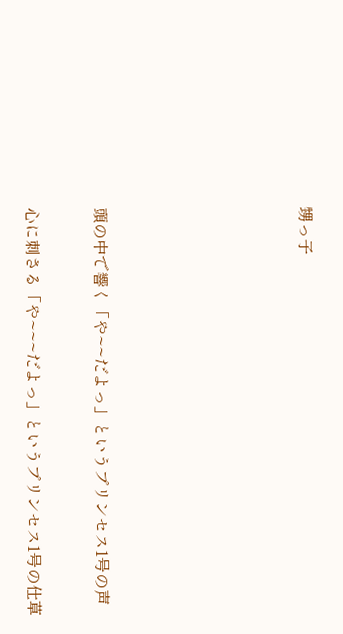甥っ子








頭の中で響く「や~~だよっ」というプリンセス1号の声


心に刺さる「や~~~だよっ」というプリンセス1号の仕草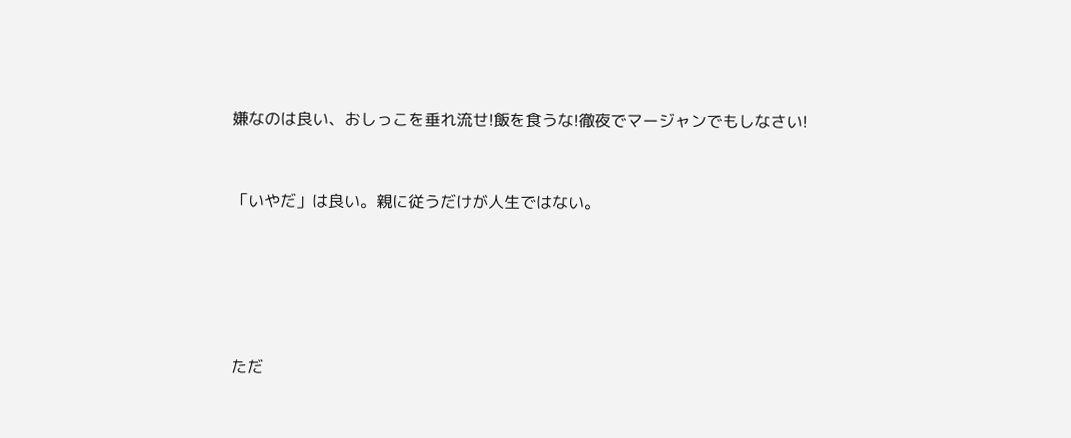嫌なのは良い、おしっこを垂れ流せ!飯を食うな!徹夜でマージャンでもしなさい!


「いやだ」は良い。親に従うだけが人生ではない。





ただ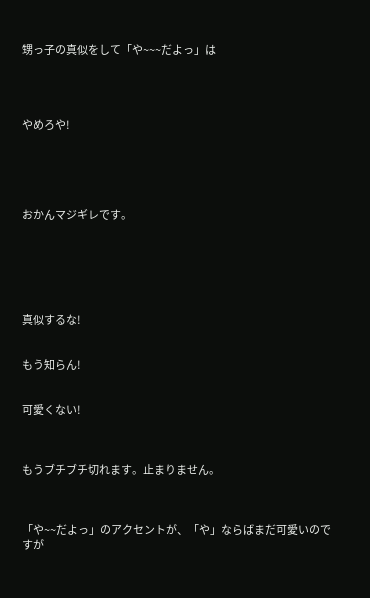甥っ子の真似をして「や~~~だよっ」は




やめろや!





おかんマジギレです。






真似するな!


もう知らん!


可愛くない!



もうブチブチ切れます。止まりません。



「や~~だよっ」のアクセントが、「や」ならばまだ可愛いのですが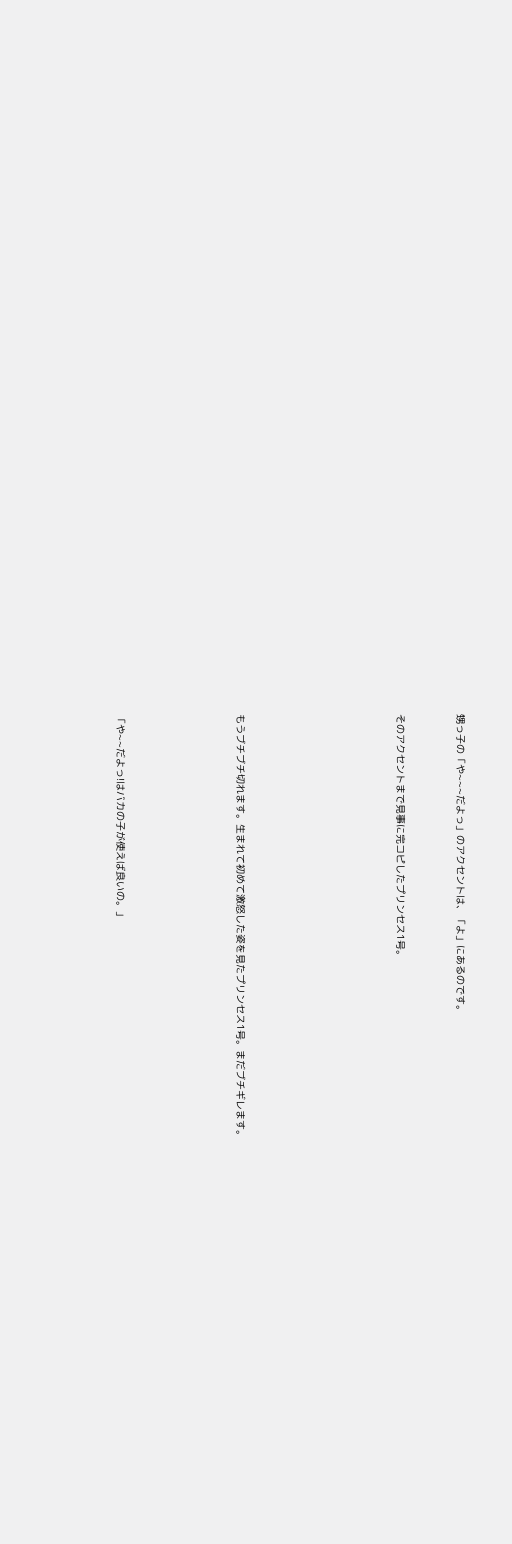甥っ子の「や~~~だよっ」のアクセントは、「よ」にあるのです。


そのアクセントまで見事に完コピしたプリンセス1号。







もうブチブチ切れます。生まれて初めて激怒した姿を見たプリンセス1号。まだブチギレます。





「や~~だよっ!はバカの子が使えば良いの。」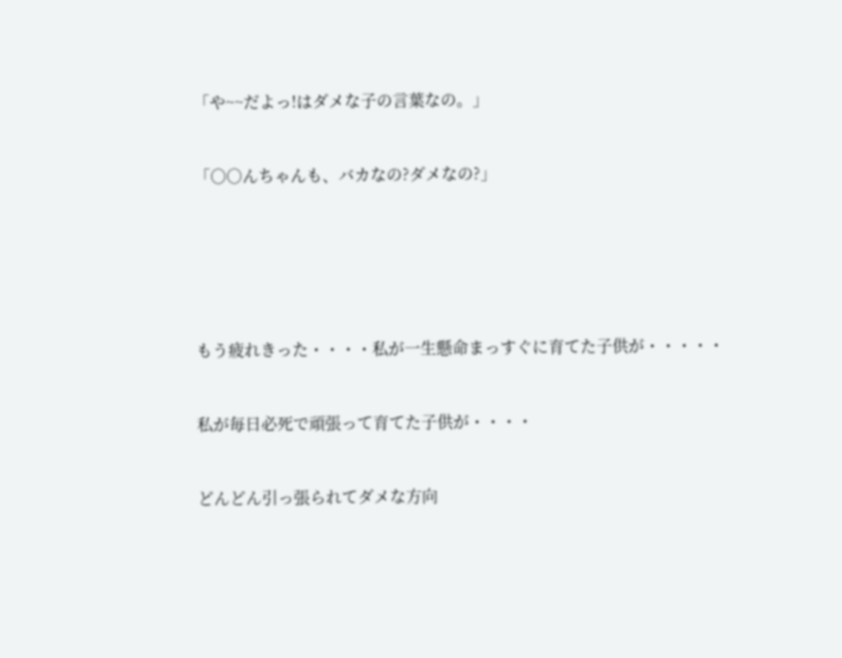「や~~だよっ!はダメな子の言葉なの。」


「○○んちゃんも、バカなの?ダメなの?」






もう疲れきった・・・・私が一生懸命まっすぐに育てた子供が・・・・・


私が毎日必死で頑張って育てた子供が・・・・


どんどん引っ張られてダメな方向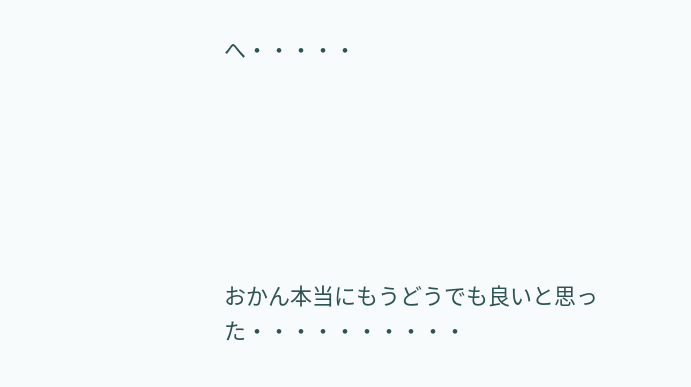へ・・・・・






おかん本当にもうどうでも良いと思った・・・・・・・・・・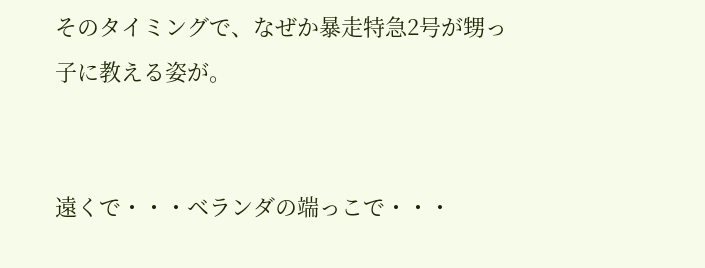そのタイミングで、なぜか暴走特急2号が甥っ子に教える姿が。


遠くで・・・ベランダの端っこで・・・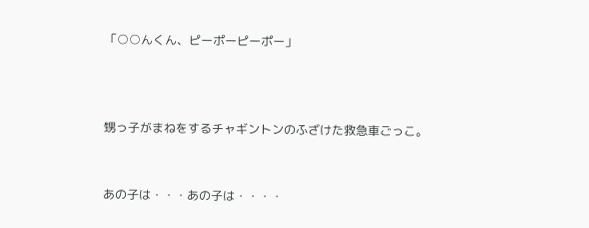「○○んくん、ピーポーピーポー」



甥っ子がまねをするチャギントンのふざけた救急車ごっこ。


あの子は・・・あの子は・・・・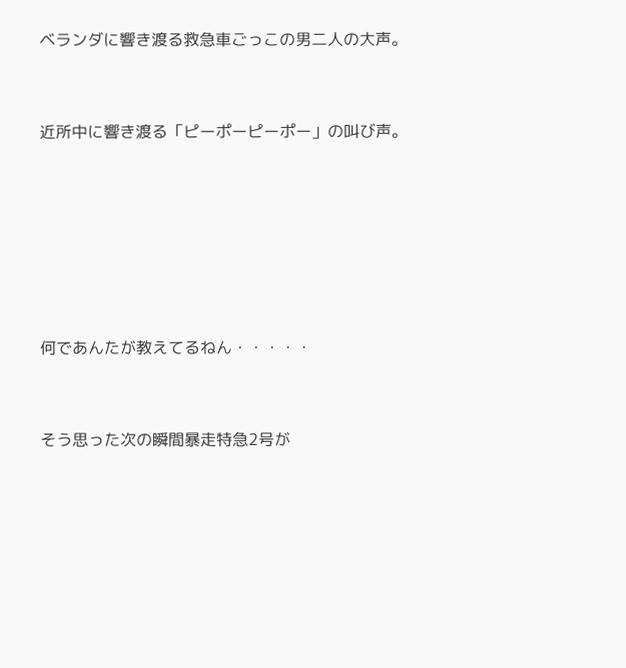ベランダに響き渡る救急車ごっこの男二人の大声。


近所中に響き渡る「ピーポーピーポー」の叫び声。






何であんたが教えてるねん・・・・・


そう思った次の瞬間暴走特急2号が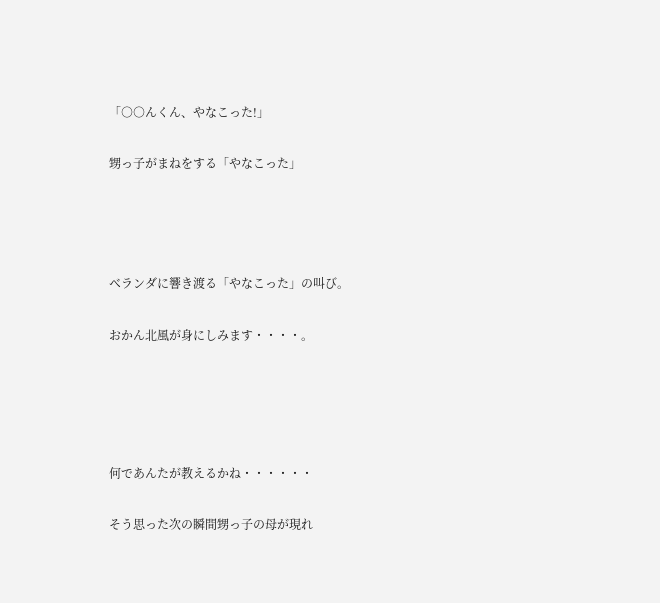「○○んくん、やなこった!」


甥っ子がまねをする「やなこった」






ベランダに響き渡る「やなこった」の叫び。


おかん北風が身にしみます・・・・。







何であんたが教えるかね・・・・・・


そう思った次の瞬間甥っ子の母が現れ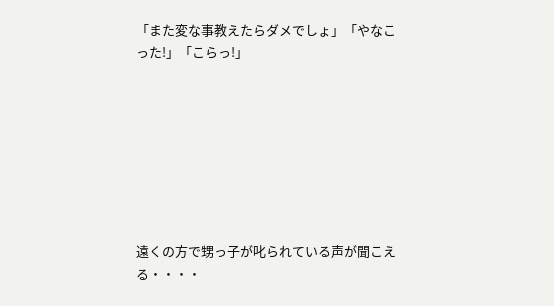「また変な事教えたらダメでしょ」「やなこった!」「こらっ!」








遠くの方で甥っ子が叱られている声が聞こえる・・・・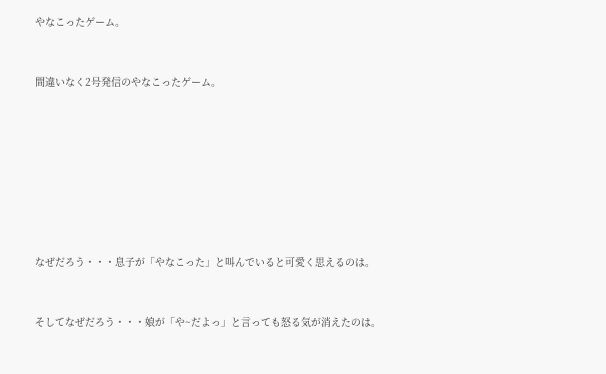やなこったゲーム。


間違いなく2号発信のやなこったゲーム。








なぜだろう・・・息子が「やなこった」と叫んでいると可愛く思えるのは。


そしてなぜだろう・・・娘が「や~だよっ」と言っても怒る気が消えたのは。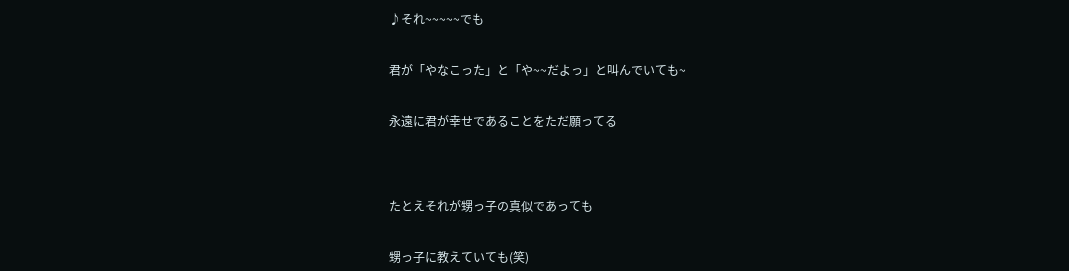♪それ~~~~~でも


君が「やなこった」と「や~~だよっ」と叫んでいても~


永遠に君が幸せであることをただ願ってる




たとえそれが甥っ子の真似であっても


甥っ子に教えていても(笑)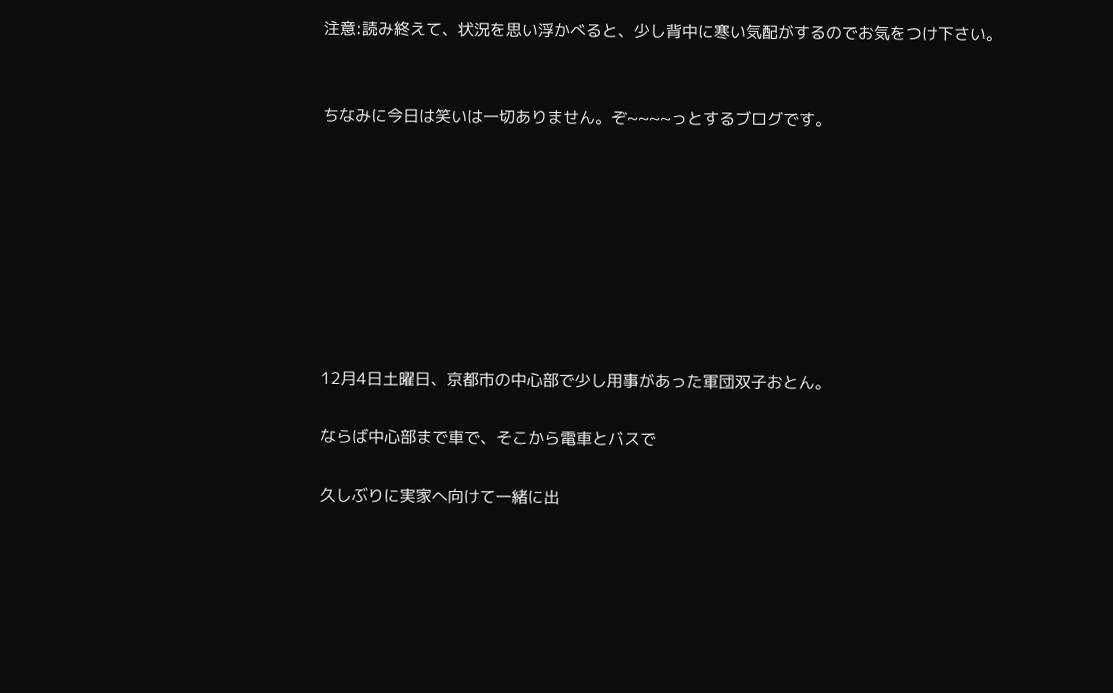注意:読み終えて、状況を思い浮かべると、少し背中に寒い気配がするのでお気をつけ下さい。


ちなみに今日は笑いは一切ありません。ぞ~~~~っとするブログです。








12月4日土曜日、京都市の中心部で少し用事があった軍団双子おとん。

ならば中心部まで車で、そこから電車とバスで

久しぶりに実家へ向けて一緒に出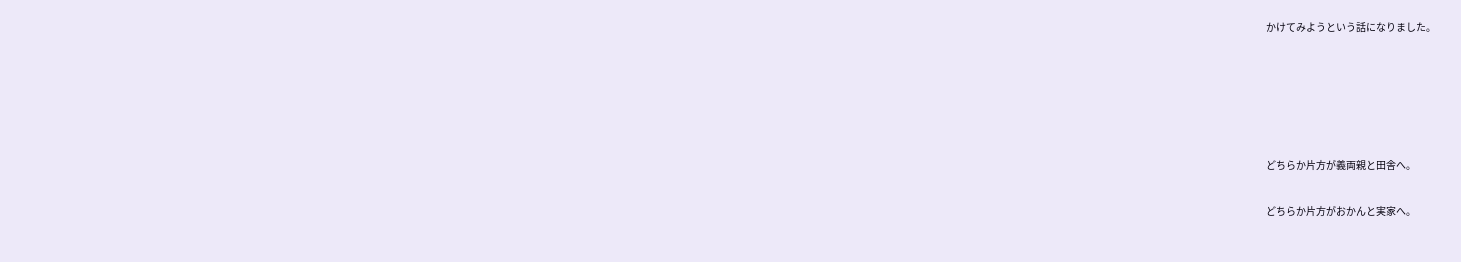かけてみようという話になりました。





どちらか片方が義両親と田舎へ。

どちらか片方がおかんと実家へ。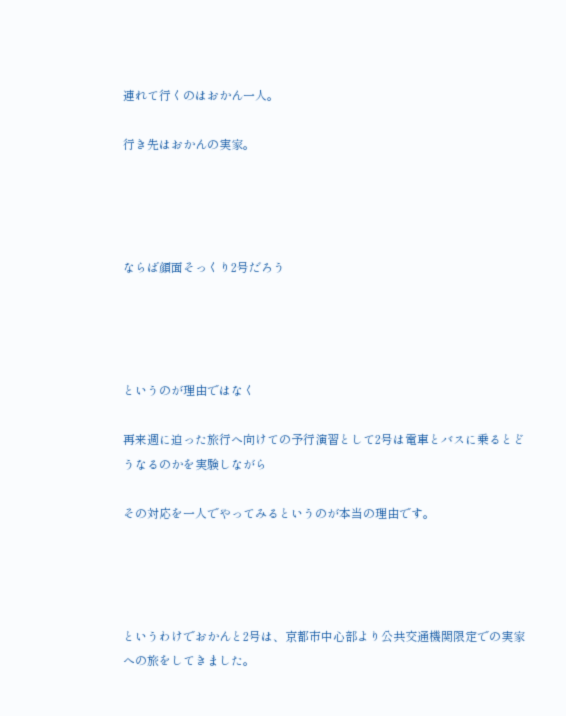連れて行くのはおかん一人。

行き先はおかんの実家。




ならば顔面そっくり2号だろう




というのが理由ではなく

再来週に迫った旅行へ向けての予行演習として2号は電車とバスに乗るとどうなるのかを実験しながら

その対応を一人でやってみるというのが本当の理由です。




というわけでおかんと2号は、京都市中心部より公共交通機関限定での実家への旅をしてきました。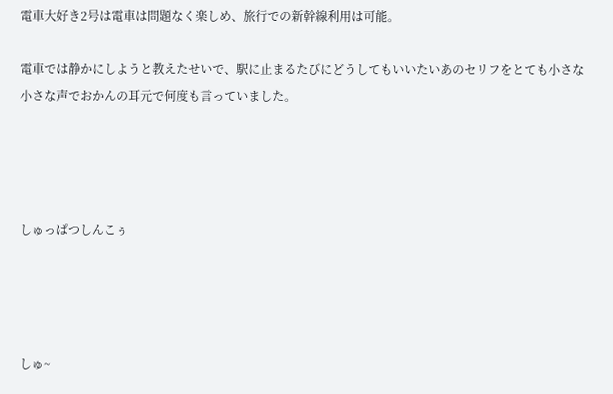電車大好き2号は電車は問題なく楽しめ、旅行での新幹線利用は可能。

電車では静かにしようと教えたせいで、駅に止まるたびにどうしてもいいたいあのセリフをとても小さな小さな声でおかんの耳元で何度も言っていました。




しゅっぱつしんこぅ




しゅ~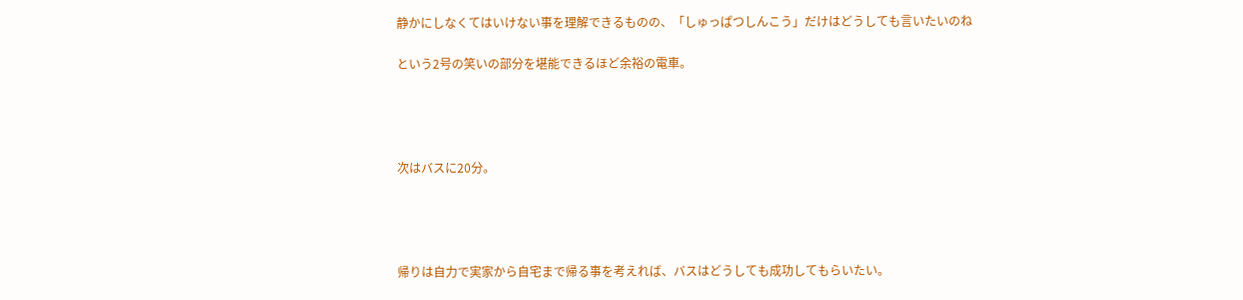静かにしなくてはいけない事を理解できるものの、「しゅっぱつしんこう」だけはどうしても言いたいのね

という2号の笑いの部分を堪能できるほど余裕の電車。




次はバスに20分。




帰りは自力で実家から自宅まで帰る事を考えれば、バスはどうしても成功してもらいたい。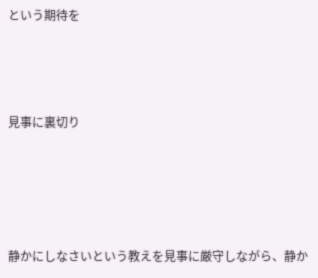という期待を



見事に裏切り




静かにしなさいという教えを見事に厳守しながら、静か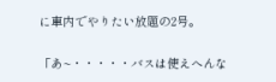に車内でやりたい放題の2号。

「あ~・・・・・バスは使えへんな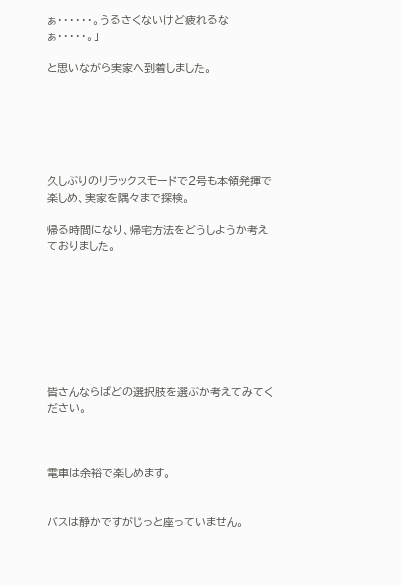ぁ・・・・・・。うるさくないけど疲れるなぁ・・・・・。」

と思いながら実家へ到着しました。






久しぶりのリラックスモードで2号も本領発揮で楽しめ、実家を隅々まで探検。

帰る時間になり、帰宅方法をどうしようか考えておりました。








皆さんならばどの選択肢を選ぶか考えてみてください。



電車は余裕で楽しめます。


バスは静かですがじっと座っていません。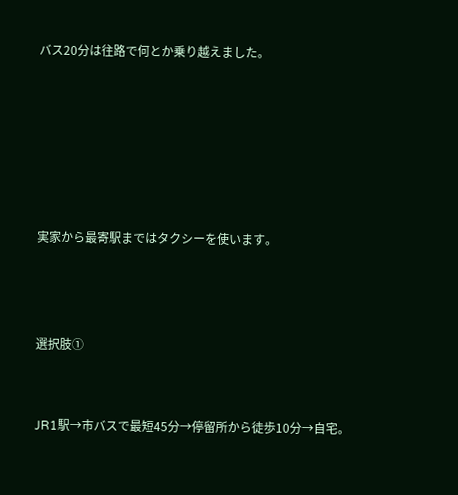バス20分は往路で何とか乗り越えました。






実家から最寄駅まではタクシーを使います。



選択肢①


JR1駅→市バスで最短45分→停留所から徒歩10分→自宅。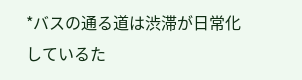*バスの通る道は渋滞が日常化しているた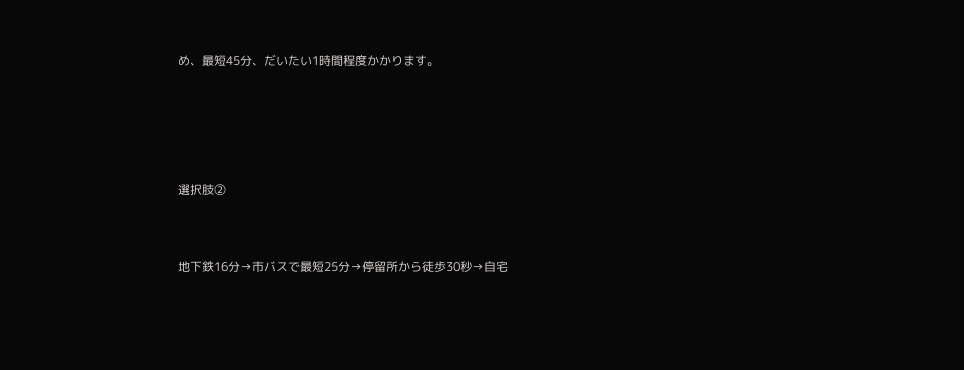め、最短45分、だいたい1時間程度かかります。




選択肢②


地下鉄16分→市バスで最短25分→停留所から徒歩30秒→自宅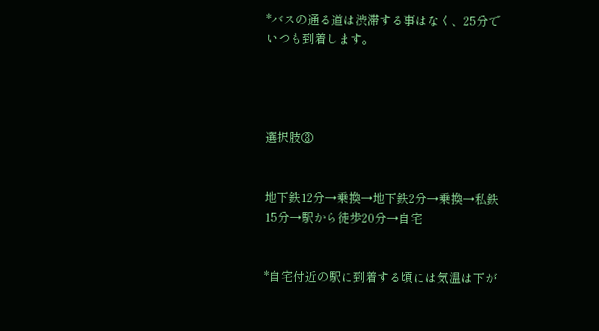*バスの通る道は渋滞する事はなく、25分でいつも到着します。




選択肢③


地下鉄12分→乗換→地下鉄2分→乗換→私鉄15分→駅から徒歩20分→自宅


*自宅付近の駅に到着する頃には気温は下が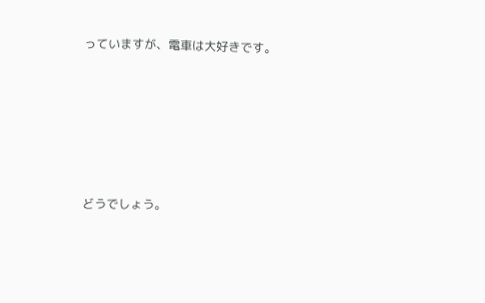っていますが、電車は大好きです。







どうでしょう。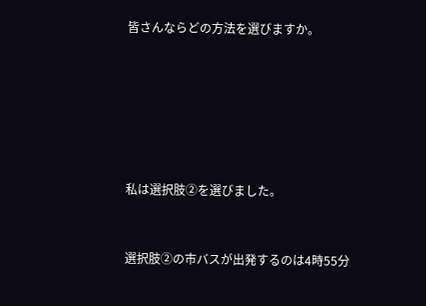皆さんならどの方法を選びますか。






私は選択肢②を選びました。


選択肢②の市バスが出発するのは4時55分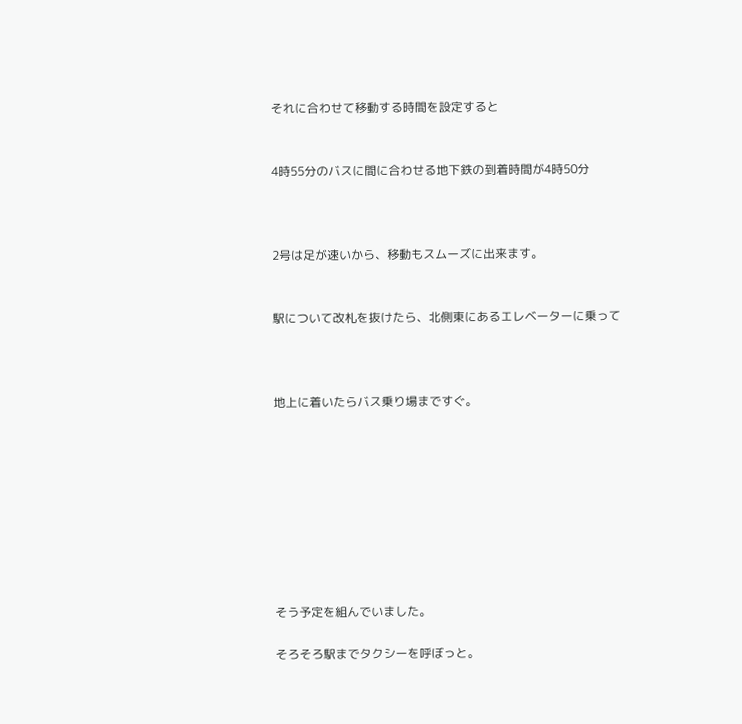それに合わせて移動する時間を設定すると


4時55分のバスに間に合わせる地下鉄の到着時間が4時50分



2号は足が速いから、移動もスムーズに出来ます。


駅について改札を抜けたら、北側東にあるエレベーターに乗って



地上に着いたらバス乗り場まですぐ。









そう予定を組んでいました。

そろそろ駅までタクシーを呼ぼっと。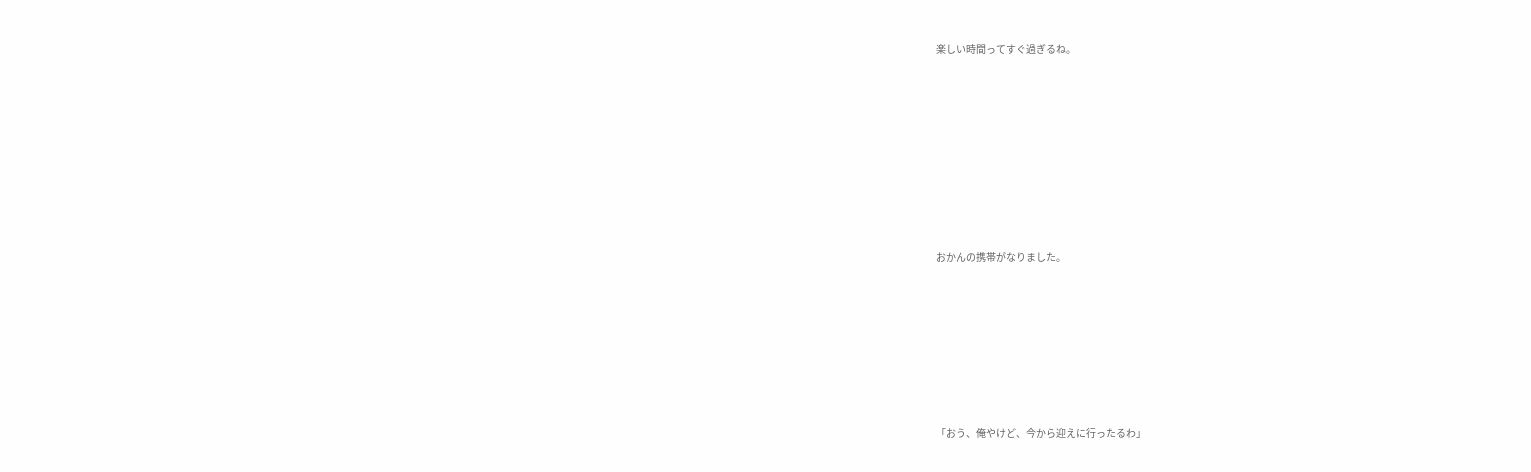楽しい時間ってすぐ過ぎるね。












おかんの携帯がなりました。










「おう、俺やけど、今から迎えに行ったるわ」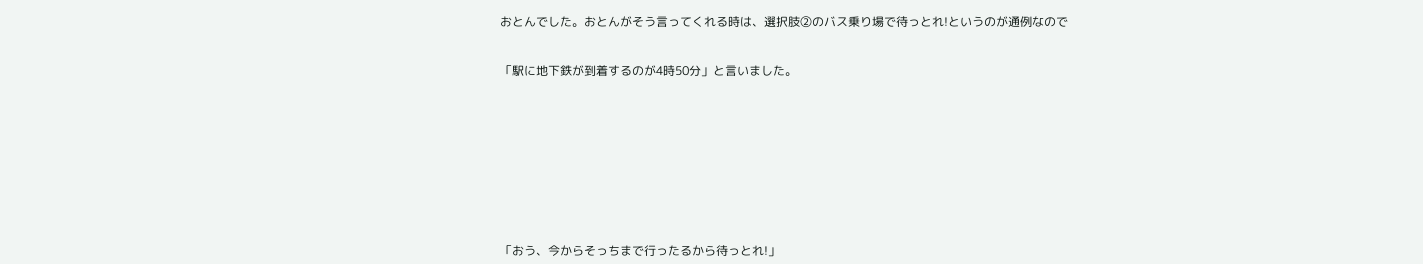おとんでした。おとんがそう言ってくれる時は、選択肢②のバス乗り場で待っとれ!というのが通例なので


「駅に地下鉄が到着するのが4時50分」と言いました。










「おう、今からそっちまで行ったるから待っとれ!」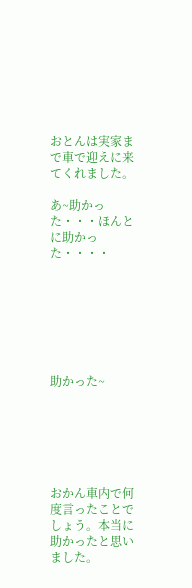おとんは実家まで車で迎えに来てくれました。

あ~助かった・・・ほんとに助かった・・・・







助かった~






おかん車内で何度言ったことでしょう。本当に助かったと思いました。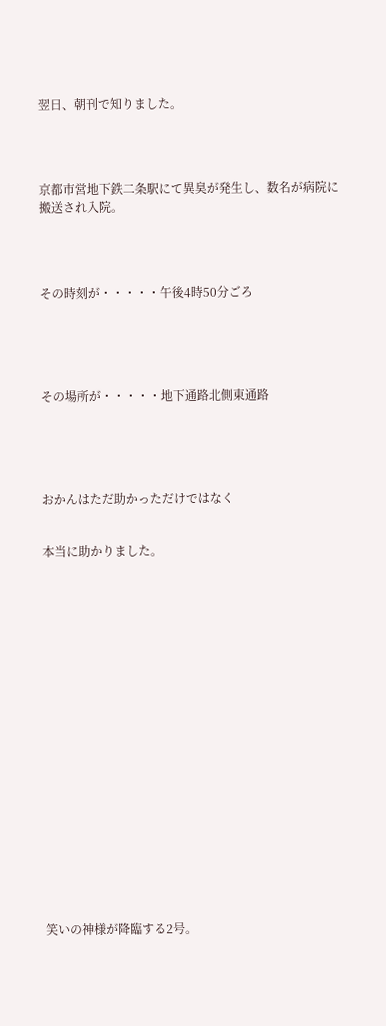翌日、朝刊で知りました。




京都市営地下鉄二条駅にて異臭が発生し、数名が病院に搬送され入院。




その時刻が・・・・・午後4時50分ごろ





その場所が・・・・・地下通路北側東通路





おかんはただ助かっただけではなく


本当に助かりました。





















笑いの神様が降臨する2号。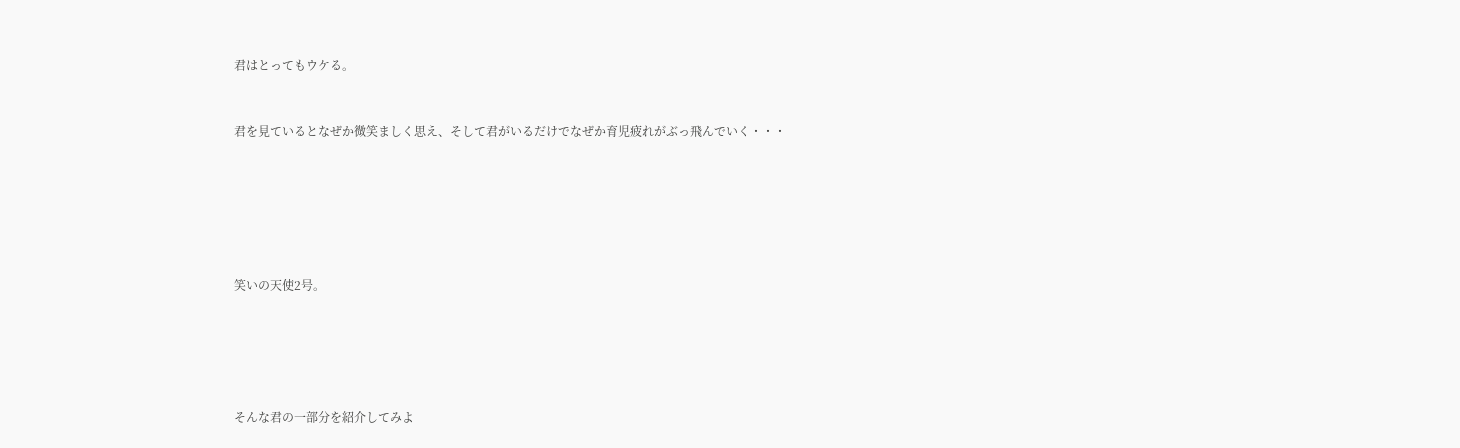君はとってもウケる。


君を見ているとなぜか微笑ましく思え、そして君がいるだけでなぜか育児疲れがぶっ飛んでいく・・・






笑いの天使2号。





そんな君の一部分を紹介してみよ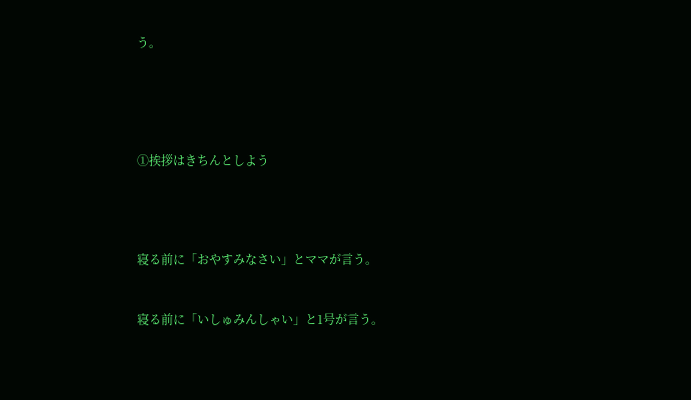う。





①挨拶はきちんとしよう




寝る前に「おやすみなさい」とママが言う。


寝る前に「いしゅみんしゃい」と1号が言う。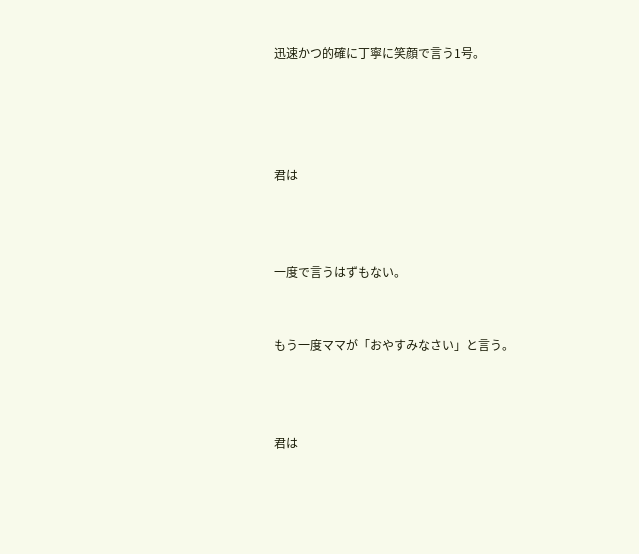迅速かつ的確に丁寧に笑顔で言う1号。




君は



一度で言うはずもない。


もう一度ママが「おやすみなさい」と言う。



君は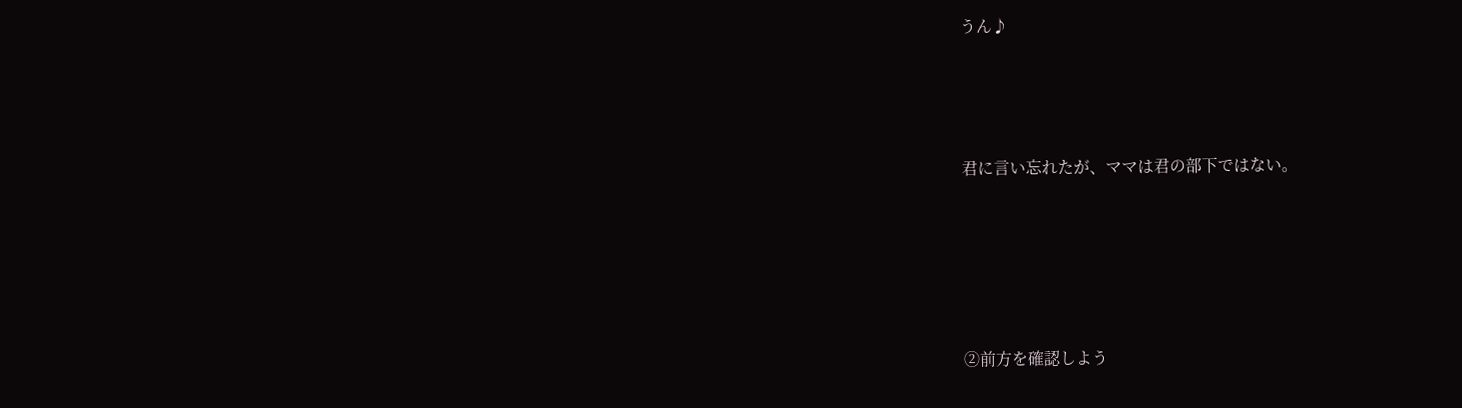うん♪





君に言い忘れたが、ママは君の部下ではない。







②前方を確認しよう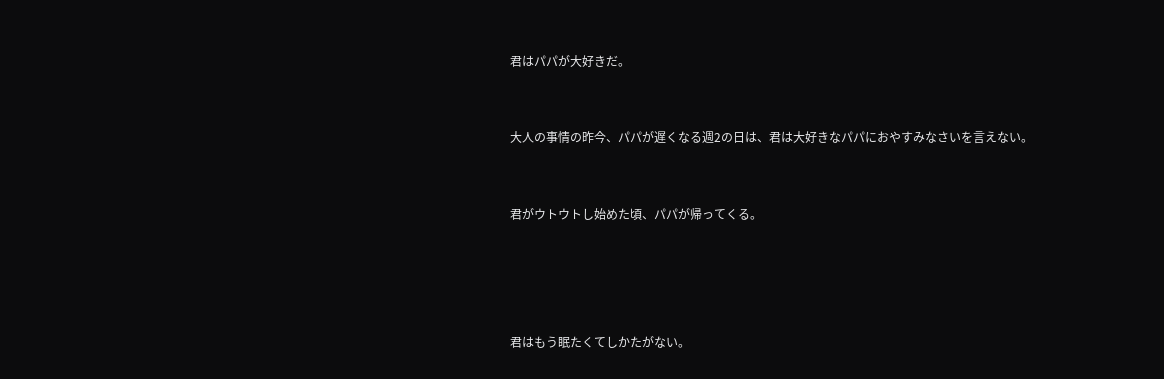君はパパが大好きだ。


大人の事情の昨今、パパが遅くなる週2の日は、君は大好きなパパにおやすみなさいを言えない。


君がウトウトし始めた頃、パパが帰ってくる。




君はもう眠たくてしかたがない。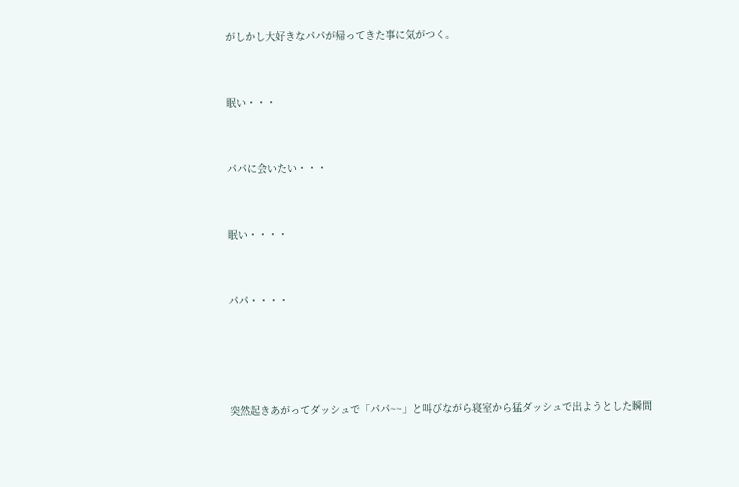がしかし大好きなパパが帰ってきた事に気がつく。


眠い・・・


パパに会いたい・・・


眠い・・・・


パパ・・・・




突然起きあがってダッシュで「パパ~~」と叫びながら寝室から猛ダッシュで出ようとした瞬間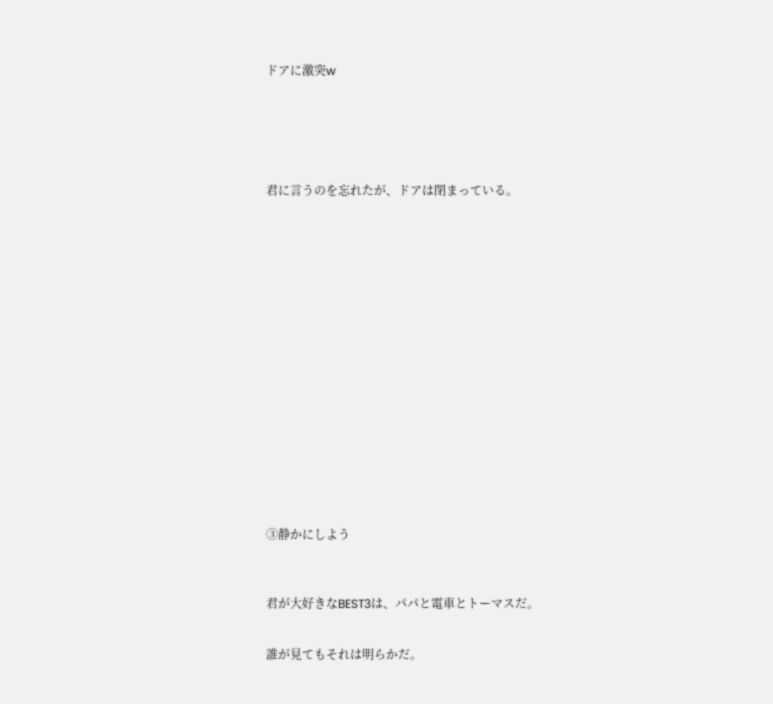ドアに激突w






君に言うのを忘れたが、ドアは閉まっている。



















③静かにしよう



君が大好きなBEST3は、パパと電車とトーマスだ。


誰が見てもそれは明らかだ。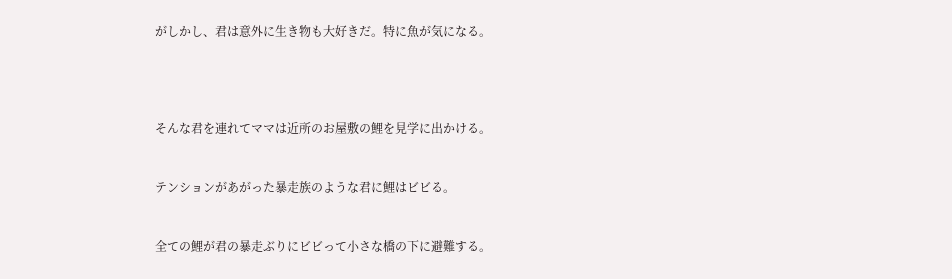がしかし、君は意外に生き物も大好きだ。特に魚が気になる。




そんな君を連れてママは近所のお屋敷の鯉を見学に出かける。


テンションがあがった暴走族のような君に鯉はビビる。


全ての鯉が君の暴走ぶりにビビって小さな橋の下に避難する。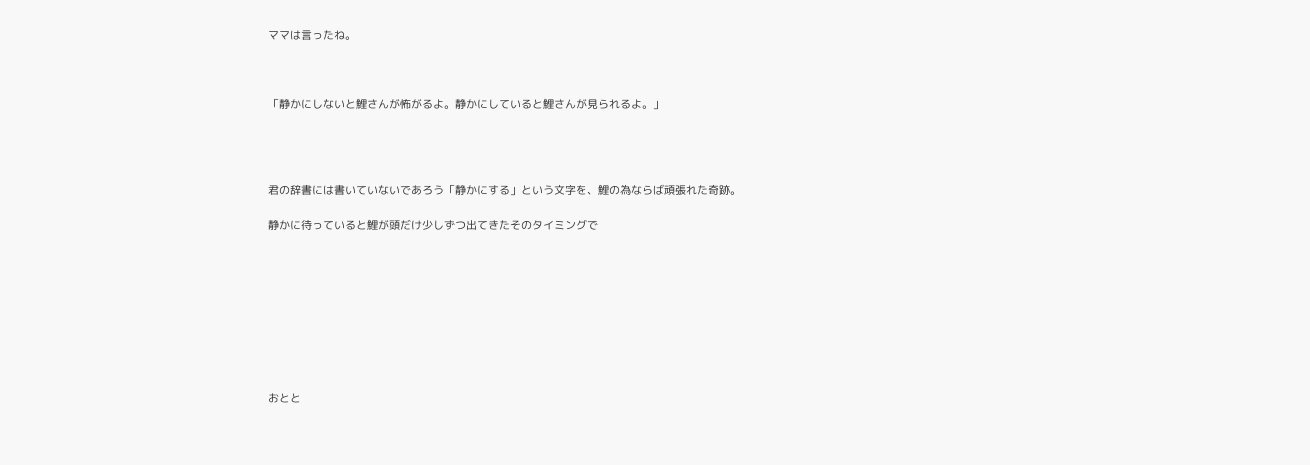ママは言ったね。



「静かにしないと鯉さんが怖がるよ。静かにしていると鯉さんが見られるよ。」




君の辞書には書いていないであろう「静かにする」という文字を、鯉の為ならば頑張れた奇跡。

静かに待っていると鯉が頭だけ少しずつ出てきたそのタイミングで









おとと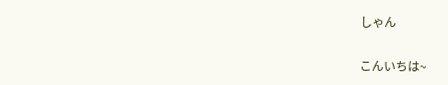しゃん

こんいちは~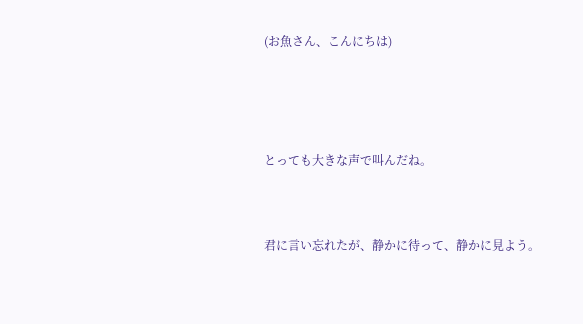(お魚さん、こんにちは)






とっても大きな声で叫んだね。




君に言い忘れたが、静かに待って、静かに見よう。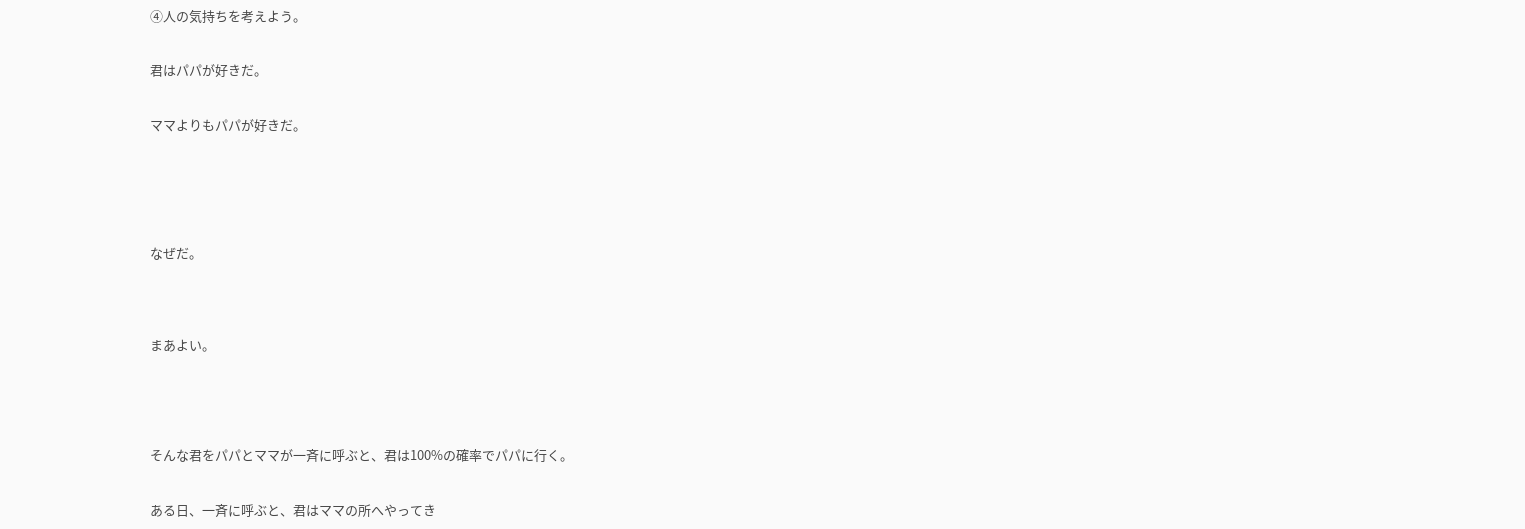④人の気持ちを考えよう。


君はパパが好きだ。


ママよりもパパが好きだ。






なぜだ。




まあよい。





そんな君をパパとママが一斉に呼ぶと、君は100%の確率でパパに行く。


ある日、一斉に呼ぶと、君はママの所へやってき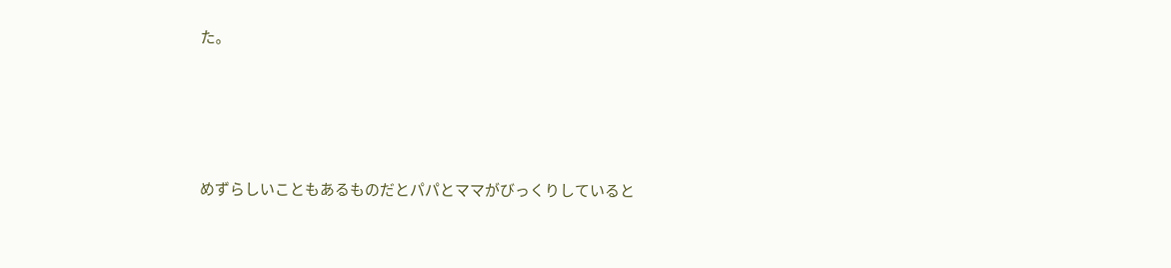た。




めずらしいこともあるものだとパパとママがびっくりしていると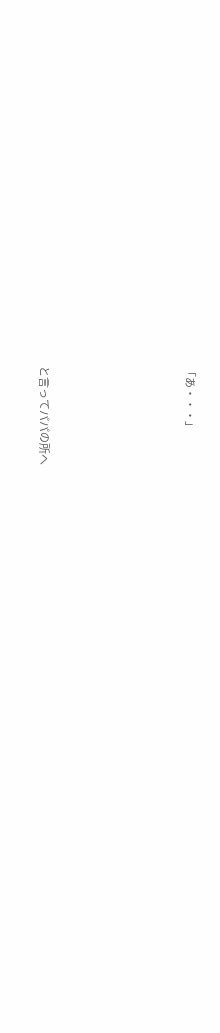「あ・・・」







と言ってパパの所へ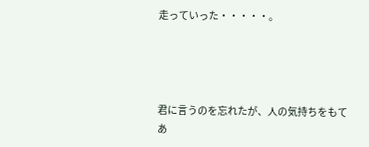走っていった・・・・・。




君に言うのを忘れたが、人の気持ちをもてあ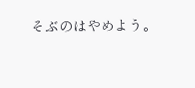そぶのはやめよう。